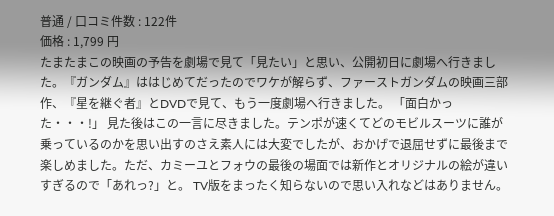普通 / 口コミ件数 : 122件
価格 : 1,799 円
たまたまこの映画の予告を劇場で見て「見たい」と思い、公開初日に劇場へ行きました。『ガンダム』ははじめてだったのでワケが解らず、ファーストガンダムの映画三部作、『星を継ぐ者』とDVDで見て、もう一度劇場へ行きました。 「面白かった・・・!」 見た後はこの一言に尽きました。テンポが速くてどのモビルスーツに誰が乗っているのかを思い出すのさえ素人には大変でしたが、おかげで退屈せずに最後まで楽しめました。ただ、カミーユとフォウの最後の場面では新作とオリジナルの絵が違いすぎるので「あれっ?」と。 TV版をまったく知らないので思い入れなどはありません。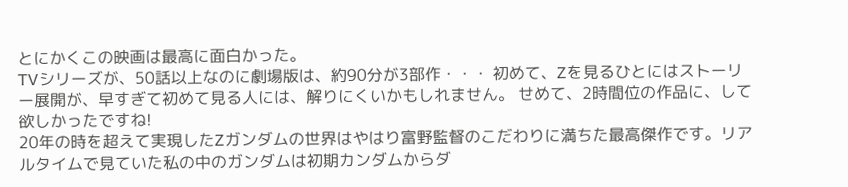とにかくこの映画は最高に面白かった。
TVシリーズが、50話以上なのに劇場版は、約90分が3部作・・・ 初めて、Zを見るひとにはストーリー展開が、早すぎて初めて見る人には、解りにくいかもしれません。 せめて、2時間位の作品に、して欲しかったですね!
20年の時を超えて実現したZガンダムの世界はやはり富野監督のこだわりに満ちた最高傑作です。リアルタイムで見ていた私の中のガンダムは初期カンダムからダ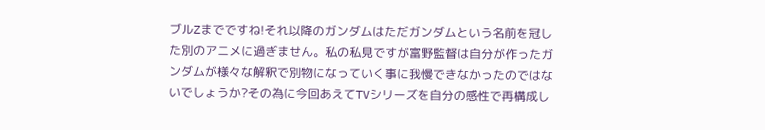ブルZまでですね!それ以降のガンダムはただガンダムという名前を冠した別のアニメに過ぎません。私の私見ですが富野監督は自分が作ったガンダムが様々な解釈で別物になっていく事に我慢できなかったのではないでしょうか?その為に今回あえてTVシリーズを自分の感性で再構成し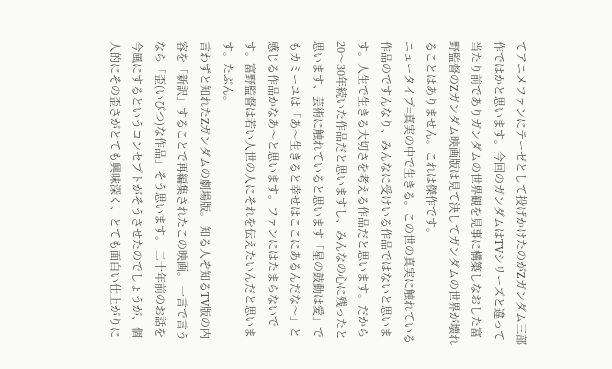てアニメファンにテーゼとして投げかけたのがZガンダム三部作ではかと思います。今回のガンダムはTVシリーズと違って当たり前でありガンダムの世界観を見事に構築しなおした富野監督のZガンダム映画版は見て決してガンダムの世界が壊れることはありません。これは傑作です。
ニュータイプ=真実の中で生きる。この世の真実に触れている作品のですんなり、みんなに受けいる作品ではないと思います。人生で生きる大切さを考える作品だと思います。だから20〜30年続いた作品だと思いますし、みんなの心に残ったと思います、芸術に触れていると思います「星の鼓動は愛」でもカミーユは「あ〜生きると幸せはここにあるんだな〜」と感じる作品かなあ〜と思います。ファンにはたまらないです。富野監督は若い人世の人にそれを伝えたいんだと思います。たぶん。
言わずと知れたΖガンダムの劇場版。 知る人ぞ知るTV版の内容を「新訳」することで再編集されたこの映画。 一言で言うなら「歪(いびつ)な作品」そう思います。 二十年前のお話を今風にするというコンセプトがそうさせたのでしょうが、個人的にその歪さがとても興味深く、とても面白い仕上がりに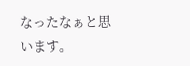なったなぁと思います。